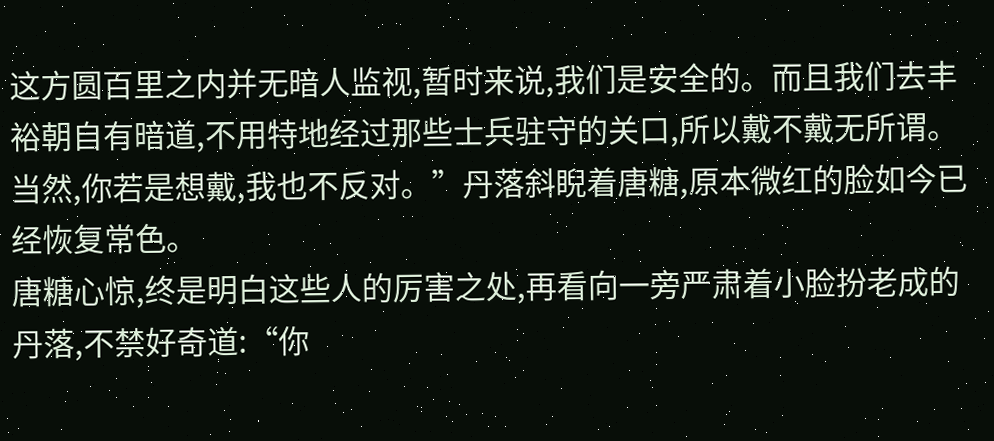这方圆百里之内并无暗人监视,暂时来说,我们是安全的。而且我们去丰裕朝自有暗道,不用特地经过那些士兵驻守的关口,所以戴不戴无所谓。当然,你若是想戴,我也不反对。”丹落斜睨着唐糖,原本微红的脸如今已经恢复常色。
唐糖心惊,终是明白这些人的厉害之处,再看向一旁严肃着小脸扮老成的丹落,不禁好奇道:“你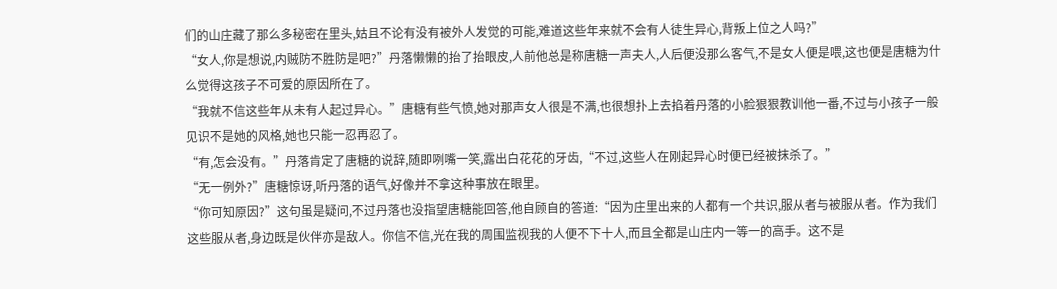们的山庄藏了那么多秘密在里头,姑且不论有没有被外人发觉的可能,难道这些年来就不会有人徒生异心,背叛上位之人吗?”
“女人,你是想说,内贼防不胜防是吧?”丹落懒懒的抬了抬眼皮,人前他总是称唐糖一声夫人,人后便没那么客气,不是女人便是喂,这也便是唐糖为什么觉得这孩子不可爱的原因所在了。
“我就不信这些年从未有人起过异心。”唐糖有些气愤,她对那声女人很是不满,也很想扑上去掐着丹落的小脸狠狠教训他一番,不过与小孩子一般见识不是她的风格,她也只能一忍再忍了。
“有,怎会没有。”丹落肯定了唐糖的说辞,随即咧嘴一笑,露出白花花的牙齿,“不过,这些人在刚起异心时便已经被抹杀了。”
“无一例外?”唐糖惊讶,听丹落的语气,好像并不拿这种事放在眼里。
“你可知原因?”这句虽是疑问,不过丹落也没指望唐糖能回答,他自顾自的答道:“因为庄里出来的人都有一个共识,服从者与被服从者。作为我们这些服从者,身边既是伙伴亦是敌人。你信不信,光在我的周围监视我的人便不下十人,而且全都是山庄内一等一的高手。这不是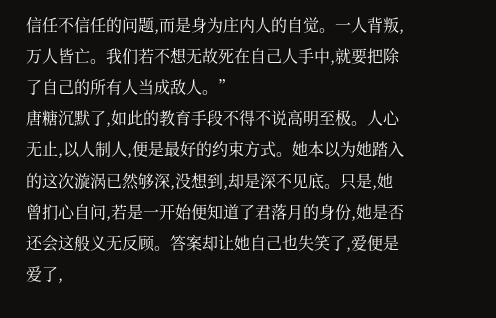信任不信任的问题,而是身为庄内人的自觉。一人背叛,万人皆亡。我们若不想无故死在自己人手中,就要把除了自己的所有人当成敌人。”
唐糖沉默了,如此的教育手段不得不说高明至极。人心无止,以人制人,便是最好的约束方式。她本以为她踏入的这次漩涡已然够深,没想到,却是深不见底。只是,她曾扪心自问,若是一开始便知道了君落月的身份,她是否还会这般义无反顾。答案却让她自己也失笑了,爱便是爱了,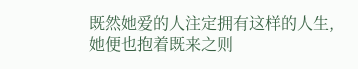既然她爱的人注定拥有这样的人生,她便也抱着既来之则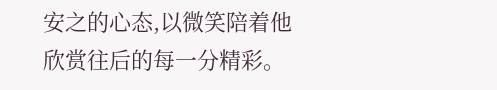安之的心态,以微笑陪着他欣赏往后的每一分精彩。